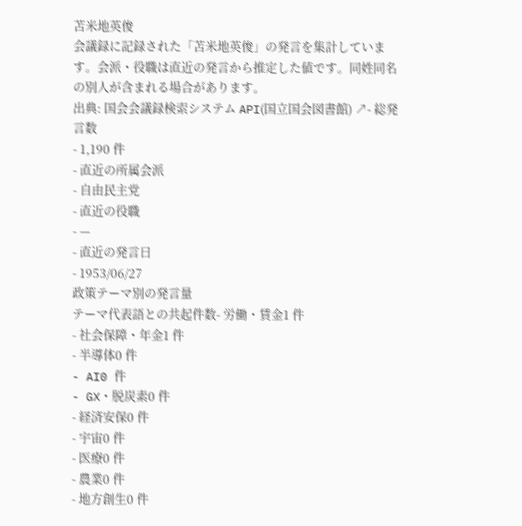苫米地英俊
会議録に記録された「苫米地英俊」の発言を集計しています。会派・役職は直近の発言から推定した値です。同姓同名の別人が含まれる場合があります。
出典: 国会会議録検索システム API(国立国会図書館) ↗- 総発言数
- 1,190 件
- 直近の所属会派
- 自由民主党
- 直近の役職
- —
- 直近の発言日
- 1953/06/27
政策テーマ別の発言量
テーマ代表語との共起件数- 労働・賃金1 件
- 社会保障・年金1 件
- 半導体0 件
- AI0 件
- GX・脱炭素0 件
- 経済安保0 件
- 宇宙0 件
- 医療0 件
- 農業0 件
- 地方創生0 件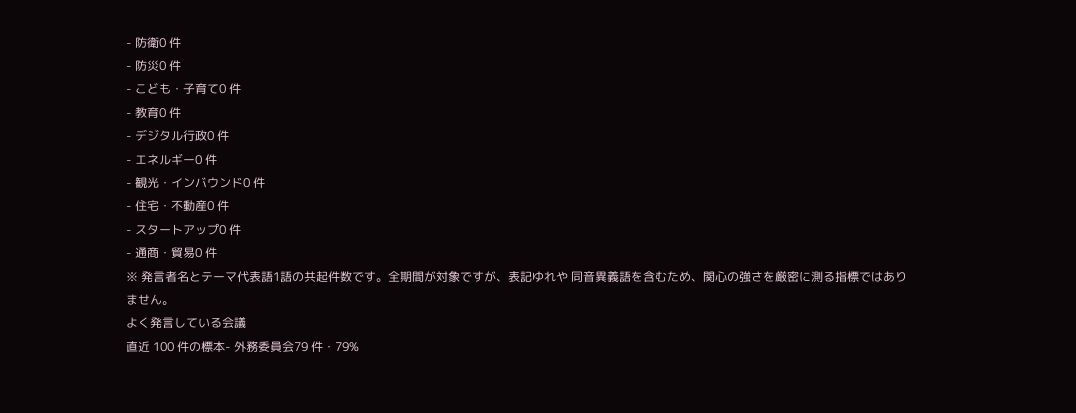- 防衛0 件
- 防災0 件
- こども・子育て0 件
- 教育0 件
- デジタル行政0 件
- エネルギー0 件
- 観光・インバウンド0 件
- 住宅・不動産0 件
- スタートアップ0 件
- 通商・貿易0 件
※ 発言者名とテーマ代表語1語の共起件数です。全期間が対象ですが、表記ゆれや 同音異義語を含むため、関心の強さを厳密に測る指標ではありません。
よく発言している会議
直近 100 件の標本- 外務委員会79 件・79%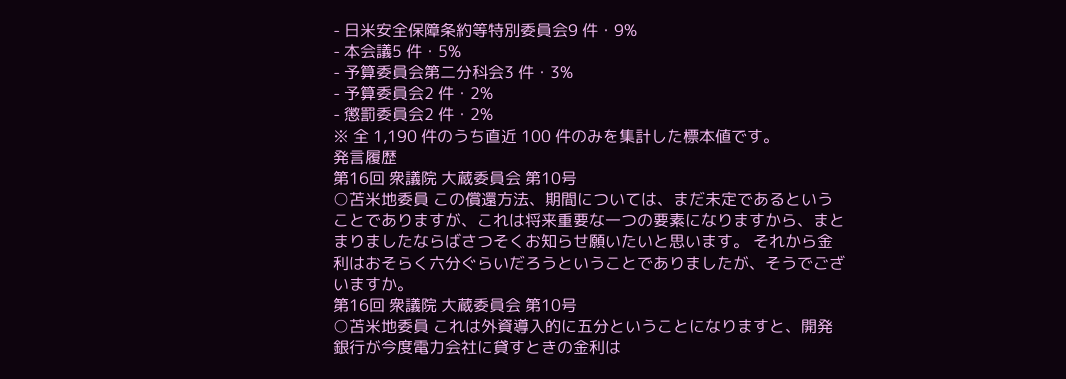- 日米安全保障条約等特別委員会9 件・9%
- 本会議5 件・5%
- 予算委員会第二分科会3 件・3%
- 予算委員会2 件・2%
- 懲罰委員会2 件・2%
※ 全 1,190 件のうち直近 100 件のみを集計した標本値です。
発言履歴
第16回 衆議院 大蔵委員会 第10号
○苫米地委員 この償還方法、期間については、まだ未定であるということでありますが、これは将来重要な一つの要素になりますから、まとまりましたならばさつそくお知らせ願いたいと思います。 それから金利はおそらく六分ぐらいだろうということでありましたが、そうでございますか。
第16回 衆議院 大蔵委員会 第10号
○苫米地委員 これは外資導入的に五分ということになりますと、開発銀行が今度電力会社に貸すときの金利は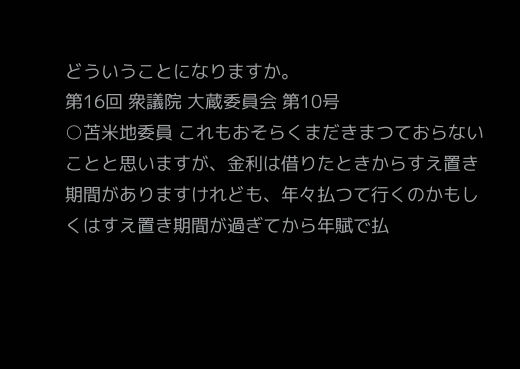どういうことになりますか。
第16回 衆議院 大蔵委員会 第10号
○苫米地委員 これもおそらくまだきまつておらないことと思いますが、金利は借りたときからすえ置き期間がありますけれども、年々払つて行くのかもしくはすえ置き期間が過ぎてから年賦で払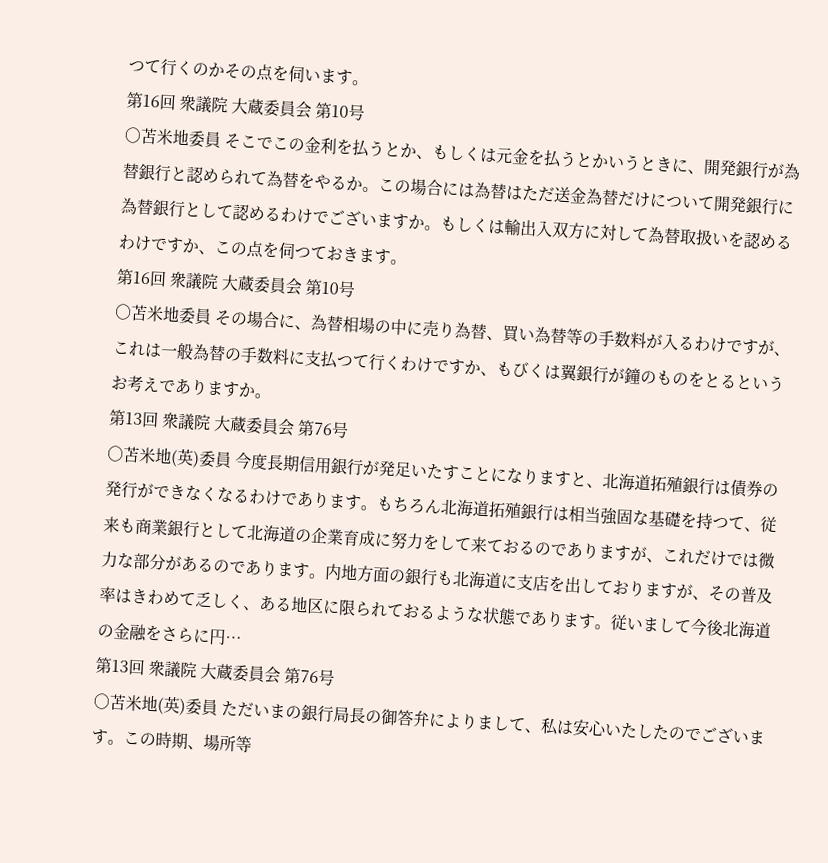つて行くのかその点を伺います。
第16回 衆議院 大蔵委員会 第10号
○苫米地委員 そこでこの金利を払うとか、もしくは元金を払うとかいうときに、開発銀行が為替銀行と認められて為替をやるか。この場合には為替はただ送金為替だけについて開発銀行に為替銀行として認めるわけでございますか。もしくは輸出入双方に対して為替取扱いを認めるわけですか、この点を伺つておきます。
第16回 衆議院 大蔵委員会 第10号
○苫米地委員 その場合に、為替相場の中に売り為替、買い為替等の手数料が入るわけですが、これは一般為替の手数料に支払つて行くわけですか、もびくは翼銀行が鐘のものをとるというお考えでありますか。
第13回 衆議院 大蔵委員会 第76号
○苫米地(英)委員 今度長期信用銀行が発足いたすことになりますと、北海道拓殖銀行は債券の発行ができなくなるわけであります。もちろん北海道拓殖銀行は相当強固な基礎を持つて、従来も商業銀行として北海道の企業育成に努力をして来ておるのでありますが、これだけでは微力な部分があるのであります。内地方面の銀行も北海道に支店を出しておりますが、その普及率はきわめて乏しく、ある地区に限られておるような状態であります。従いまして今後北海道の金融をさらに円…
第13回 衆議院 大蔵委員会 第76号
○苫米地(英)委員 ただいまの銀行局長の御答弁によりまして、私は安心いたしたのでございます。この時期、場所等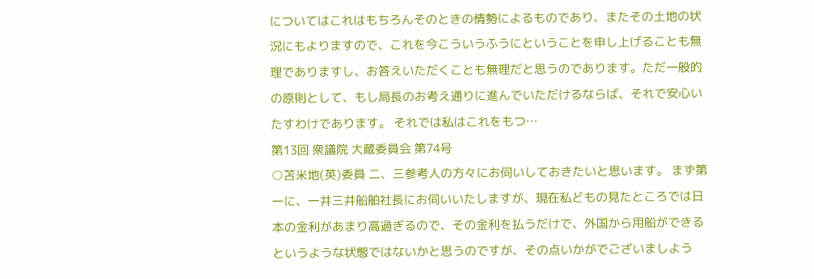についてはこれはもちろんそのときの情勢によるものであり、またその土地の状況にもよりますので、これを今こういうふうにということを申し上げることも無理でありますし、お答えいただくことも無理だと思うのであります。ただ一般的の原則として、もし局長のお考え通りに進んでいただけるならば、それで安心いたすわけであります。 それでは私はこれをもつ…
第13回 衆議院 大蔵委員会 第74号
○苫米地(英)委員 二、三参考人の方々にお伺いしておきたいと思います。 まず第一に、一井三井船舶社長にお伺いいたしますが、現在私どもの見たところでは日本の金利があまり高過ぎるので、その金利を払うだけで、外国から用船ができるというような状態ではないかと思うのですが、その点いかがでございましよう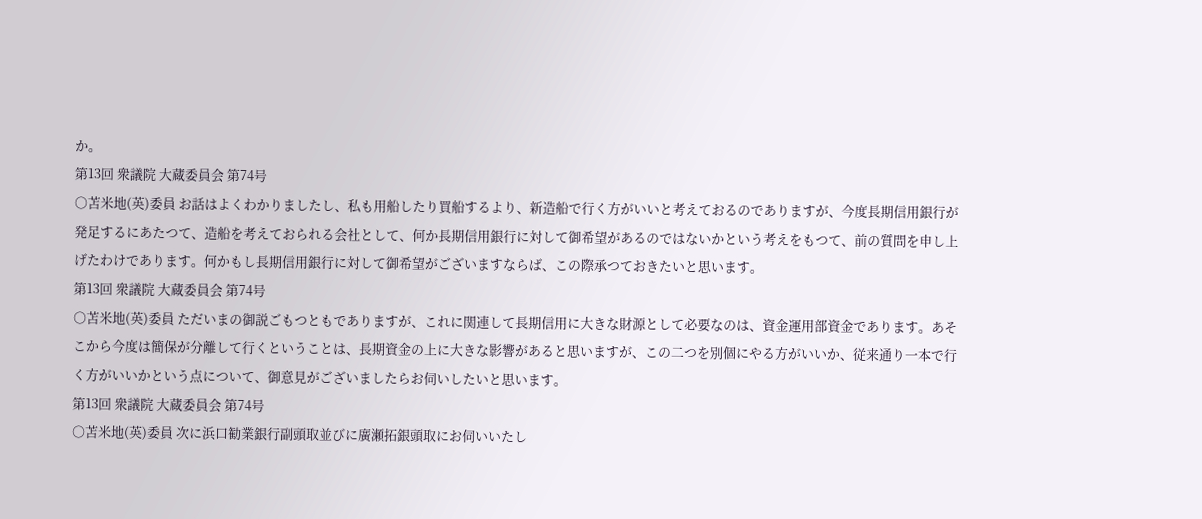か。
第13回 衆議院 大蔵委員会 第74号
○苫米地(英)委員 お話はよくわかりましたし、私も用船したり買船するより、新造船で行く方がいいと考えておるのでありますが、今度長期信用銀行が発足するにあたつて、造船を考えておられる会社として、何か長期信用銀行に対して御希望があるのではないかという考えをもつて、前の質問を申し上げたわけであります。何かもし長期信用銀行に対して御希望がございますならば、この際承つておきたいと思います。
第13回 衆議院 大蔵委員会 第74号
○苫米地(英)委員 ただいまの御説ごもつともでありますが、これに関連して長期信用に大きな財源として必要なのは、資金運用部資金であります。あそこから今度は簡保が分離して行くということは、長期資金の上に大きな影響があると思いますが、この二つを別個にやる方がいいか、従来通り一本で行く方がいいかという点について、御意見がございましたらお伺いしたいと思います。
第13回 衆議院 大蔵委員会 第74号
○苫米地(英)委員 次に浜口勧業銀行副頭取並びに廣瀬拓銀頭取にお伺いいたし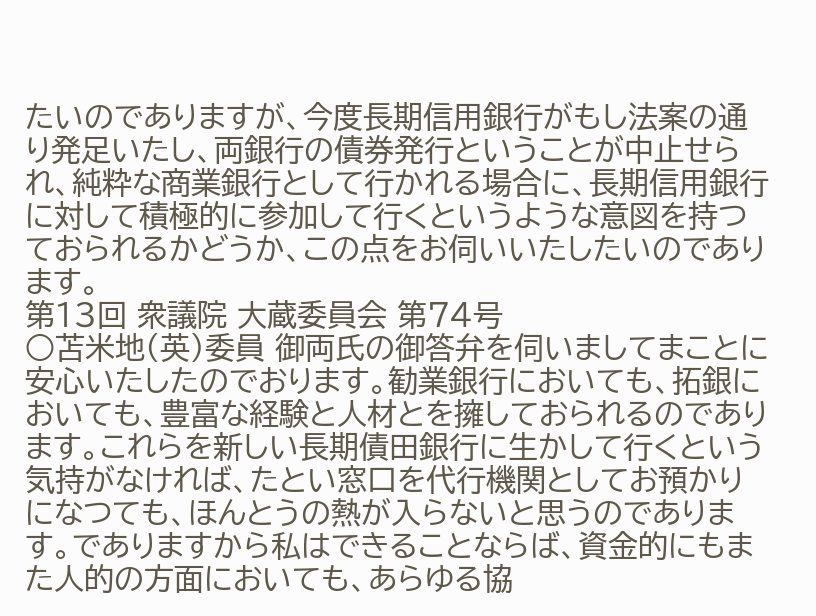たいのでありますが、今度長期信用銀行がもし法案の通り発足いたし、両銀行の債券発行ということが中止せられ、純粋な商業銀行として行かれる場合に、長期信用銀行に対して積極的に参加して行くというような意図を持つておられるかどうか、この点をお伺いいたしたいのであります。
第13回 衆議院 大蔵委員会 第74号
○苫米地(英)委員 御両氏の御答弁を伺いましてまことに安心いたしたのでおります。勧業銀行においても、拓銀においても、豊富な経験と人材とを擁しておられるのであります。これらを新しい長期債田銀行に生かして行くという気持がなければ、たとい窓口を代行機関としてお預かりになつても、ほんとうの熱が入らないと思うのであります。でありますから私はできることならば、資金的にもまた人的の方面においても、あらゆる協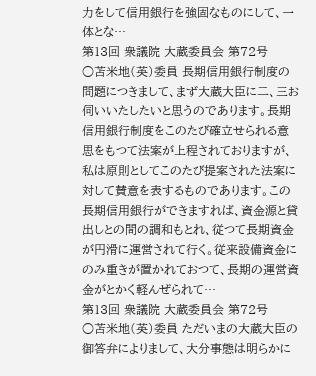力をして信用銀行を強固なものにして、一体とな…
第13回 衆議院 大蔵委員会 第72号
○苫米地(英)委員 長期信用銀行制度の問題につきまして、まず大蔵大臣に二、三お伺いいたしたいと思うのであります。長期信用銀行制度をこのたび確立せられる意思をもつて法案が上程されておりますが、私は原則としてこのたび提案された法案に対して賛意を表するものであります。この長期信用銀行ができますれば、資金源と貸出しとの間の調和もとれ、従つて長期資金が円滑に運営されて行く。従来設備資金にのみ重きが置かれておつて、長期の運営資金がとかく軽んぜられて…
第13回 衆議院 大蔵委員会 第72号
○苫米地(英)委員 ただいまの大蔵大臣の御答弁によりまして、大分事態は明らかに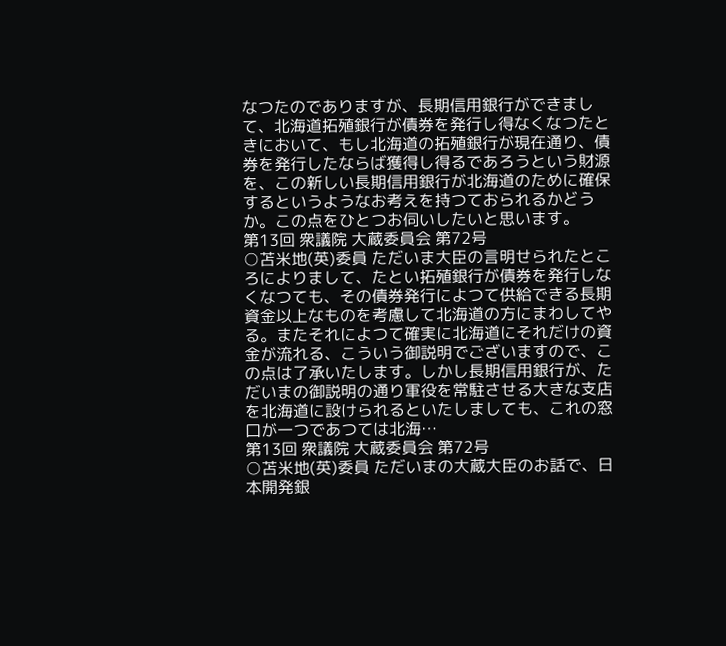なつたのでありますが、長期信用銀行ができまして、北海道拓殖銀行が債券を発行し得なくなつたときにおいて、もし北海道の拓殖銀行が現在通り、債券を発行したならば獲得し得るであろうという財源を、この新しい長期信用銀行が北海道のために確保するというようなお考えを持つておられるかどうか。この点をひとつお伺いしたいと思います。
第13回 衆議院 大蔵委員会 第72号
○苫米地(英)委員 ただいま大臣の言明せられたところによりまして、たとい拓殖銀行が債券を発行しなくなつても、その債券発行によつて供給できる長期資金以上なものを考慮して北海道の方にまわしてやる。またそれによつて確実に北海道にそれだけの資金が流れる、こういう御説明でございますので、この点は了承いたします。しかし長期信用銀行が、ただいまの御説明の通り軍役を常駐させる大きな支店を北海道に設けられるといたしましても、これの窓口が一つであつては北海…
第13回 衆議院 大蔵委員会 第72号
○苫米地(英)委員 ただいまの大蔵大臣のお話で、日本開発銀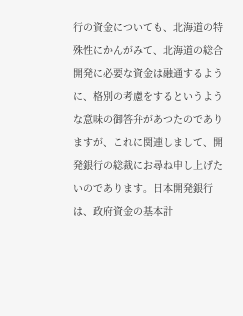行の資金についても、北海道の特殊性にかんがみて、北海道の総合開発に必要な資金は融通するように、格別の考慮をするというような意味の御答弁があつたのでありますが、これに関連しまして、開発銀行の総裁にお尋ね申し上げたいのであります。日本開発銀行は、政府資金の基本計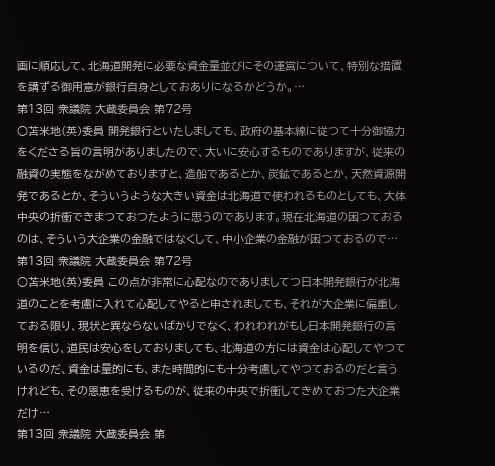画に順応して、北海道開発に必要な資金量並びにその運営について、特別な措置を講ずる御用意が銀行自身としておありになるかどうか。…
第13回 衆議院 大蔵委員会 第72号
○苫米地(英)委員 開発銀行といたしましても、政府の基本線に従つて十分御協力をくださる旨の言明がありましたので、大いに安心するものでありますが、従来の融資の実態をながめておりますと、造船であるとか、炭鉱であるとか、天然資源開発であるとか、そういうような大きい資金は北海道で使われるものとしても、大体中央の折衝できまつておつたように思うのであります。現在北海道の困つておるのは、そういう大企業の金融ではなくして、中小企業の金融が困つておるので…
第13回 衆議院 大蔵委員会 第72号
○苫米地(英)委員 この点が非常に心配なのでありましてつ日本開発銀行が北海道のことを考慮に入れて心配してやると申されましても、それが大企業に偏重しておる限り、現状と異ならないばかりでなく、われわれがもし日本開発銀行の言明を信じ、道民は安心をしておりましても、北海道の方には資金は心配してやつているのだ、資金は量的にも、また時間的にも十分考慮してやつておるのだと言うけれども、その恩恵を受けるものが、従来の中央で折衝してきめておつた大企業だけ…
第13回 衆議院 大蔵委員会 第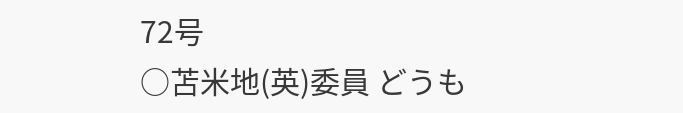72号
○苫米地(英)委員 どうも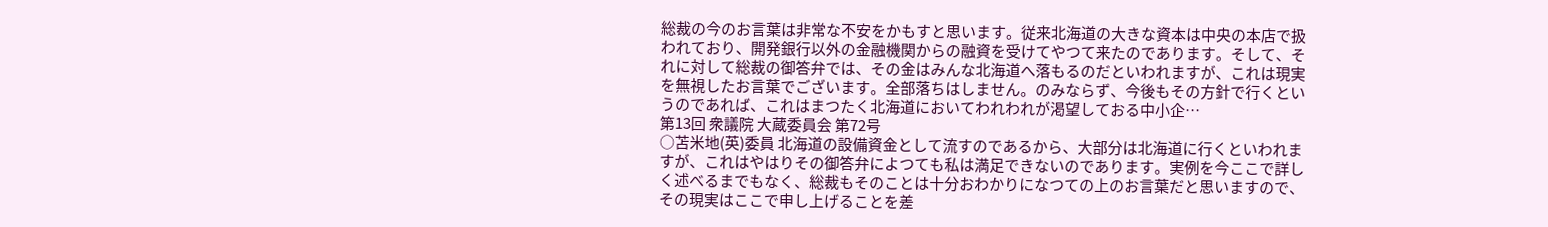総裁の今のお言葉は非常な不安をかもすと思います。従来北海道の大きな資本は中央の本店で扱われており、開発銀行以外の金融機関からの融資を受けてやつて来たのであります。そして、それに対して総裁の御答弁では、その金はみんな北海道へ落もるのだといわれますが、これは現実を無視したお言葉でございます。全部落ちはしません。のみならず、今後もその方針で行くというのであれば、これはまつたく北海道においてわれわれが渇望しておる中小企…
第13回 衆議院 大蔵委員会 第72号
○苫米地(英)委員 北海道の設備資金として流すのであるから、大部分は北海道に行くといわれますが、これはやはりその御答弁によつても私は満足できないのであります。実例を今ここで詳しく述べるまでもなく、総裁もそのことは十分おわかりになつての上のお言葉だと思いますので、その現実はここで申し上げることを差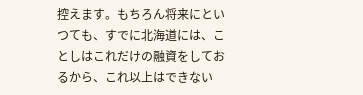控えます。もちろん将来にといつても、すでに北海道には、ことしはこれだけの融資をしておるから、これ以上はできない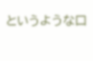というような口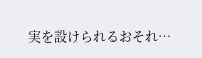実を設けられるおそれ…